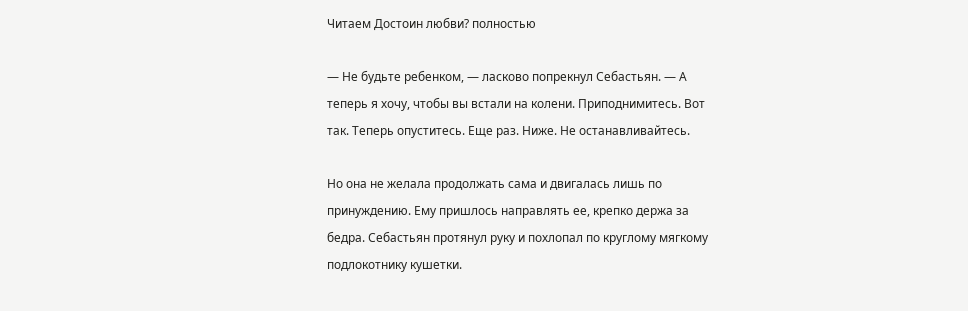Читаем Достоин любви? полностью

— Не будьте ребенком, — ласково попрекнул Себастьян. — А теперь я хочу, чтобы вы встали на колени. Приподнимитесь. Вот так. Теперь опуститесь. Еще раз. Ниже. Не останавливайтесь.

Но она не желала продолжать сама и двигалась лишь по принуждению. Ему пришлось направлять ее, крепко держа за бедра. Себастьян протянул руку и похлопал по круглому мягкому подлокотнику кушетки.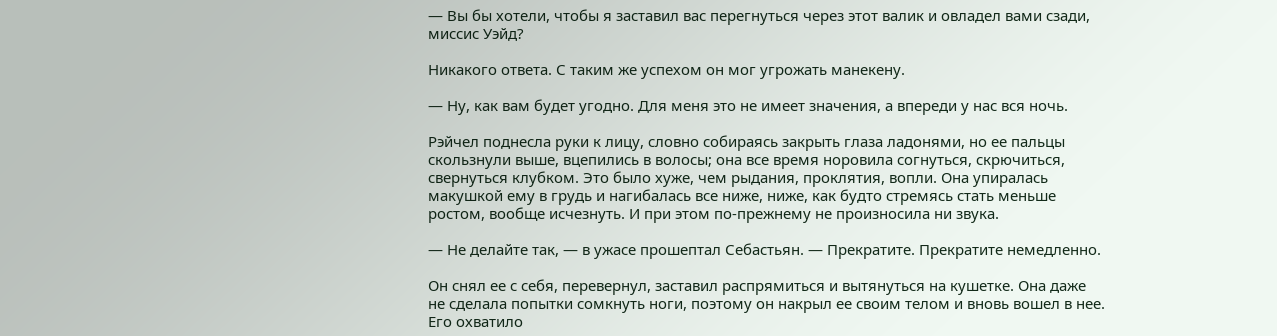— Вы бы хотели, чтобы я заставил вас перегнуться через этот валик и овладел вами сзади, миссис Уэйд?

Никакого ответа. С таким же успехом он мог угрожать манекену.

— Ну, как вам будет угодно. Для меня это не имеет значения, а впереди у нас вся ночь.

Рэйчел поднесла руки к лицу, словно собираясь закрыть глаза ладонями, но ее пальцы скользнули выше, вцепились в волосы; она все время норовила согнуться, скрючиться, свернуться клубком. Это было хуже, чем рыдания, проклятия, вопли. Она упиралась макушкой ему в грудь и нагибалась все ниже, ниже, как будто стремясь стать меньше ростом, вообще исчезнуть. И при этом по-прежнему не произносила ни звука.

— Не делайте так, — в ужасе прошептал Себастьян. — Прекратите. Прекратите немедленно.

Он снял ее с себя, перевернул, заставил распрямиться и вытянуться на кушетке. Она даже не сделала попытки сомкнуть ноги, поэтому он накрыл ее своим телом и вновь вошел в нее. Его охватило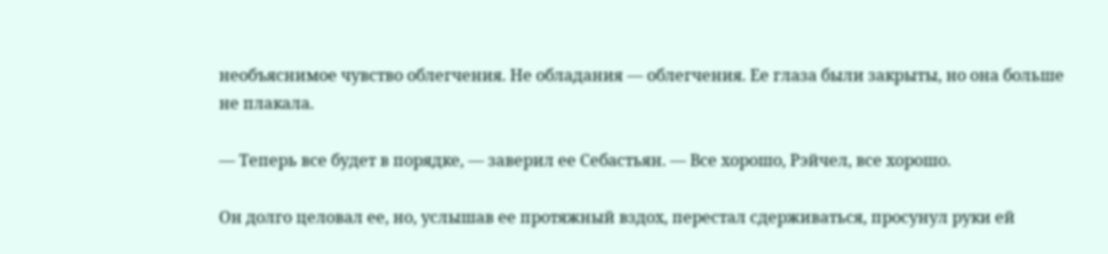необъяснимое чувство облегчения. Не обладания — облегчения. Ее глаза были закрыты, но она больше не плакала.

— Теперь все будет в порядке, — заверил ее Себастьян. — Все хорошо, Рэйчел, все хорошо.

Он долго целовал ее, но, услышав ее протяжный вздох, перестал сдерживаться, просунул руки ей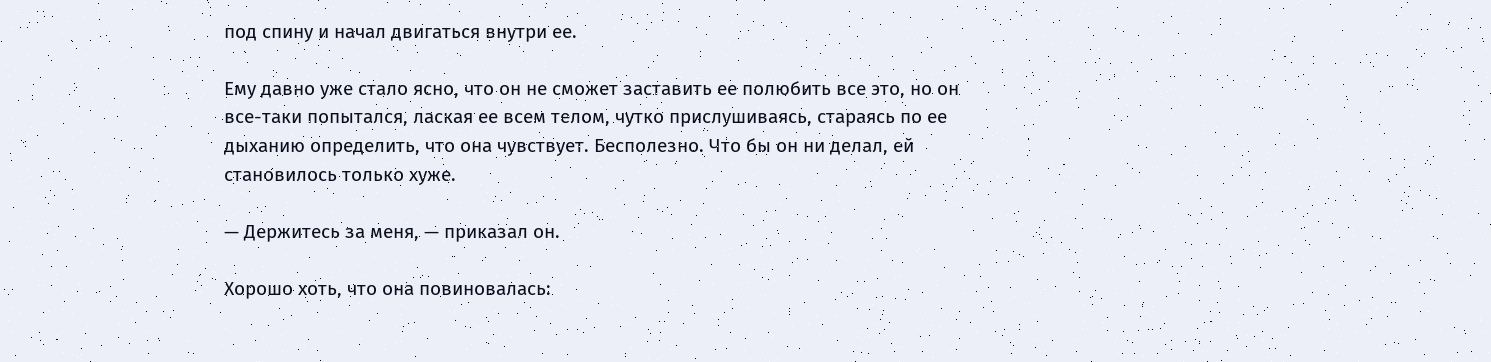под спину и начал двигаться внутри ее.

Ему давно уже стало ясно, что он не сможет заставить ее полюбить все это, но он все-таки попытался, лаская ее всем телом, чутко прислушиваясь, стараясь по ее дыханию определить, что она чувствует. Бесполезно. Что бы он ни делал, ей становилось только хуже.

— Держитесь за меня, — приказал он.

Хорошо хоть, что она повиновалась: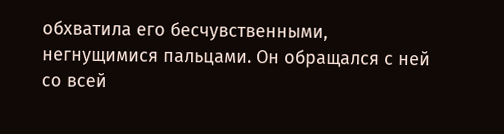обхватила его бесчувственными, негнущимися пальцами. Он обращался с ней со всей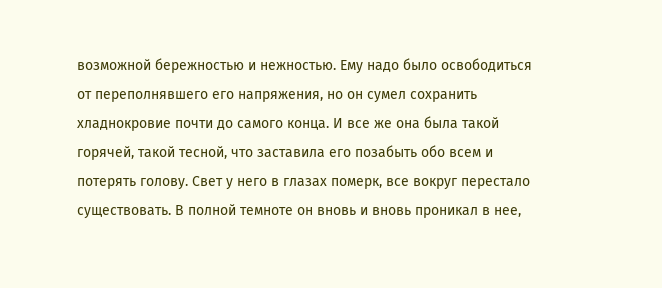возможной бережностью и нежностью. Ему надо было освободиться от переполнявшего его напряжения, но он сумел сохранить хладнокровие почти до самого конца. И все же она была такой горячей, такой тесной, что заставила его позабыть обо всем и потерять голову. Свет у него в глазах померк, все вокруг перестало существовать. В полной темноте он вновь и вновь проникал в нее,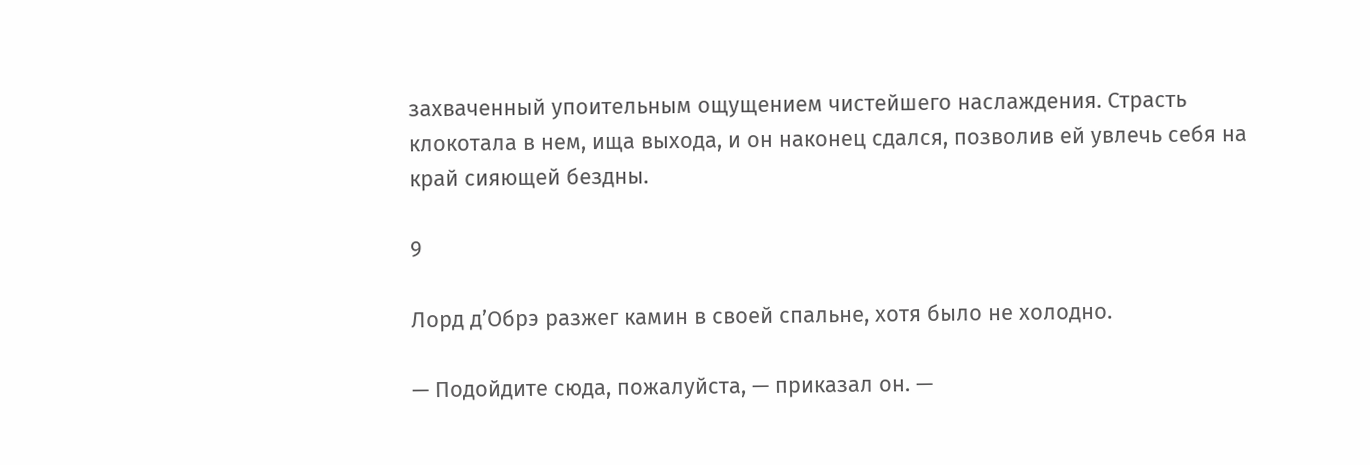захваченный упоительным ощущением чистейшего наслаждения. Страсть клокотала в нем, ища выхода, и он наконец сдался, позволив ей увлечь себя на край сияющей бездны.

9

Лорд д’Обрэ разжег камин в своей спальне, хотя было не холодно.

— Подойдите сюда, пожалуйста, — приказал он. —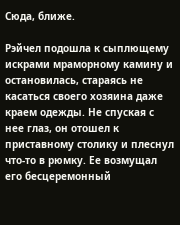Сюда, ближе.

Рэйчел подошла к сыплющему искрами мраморному камину и остановилась, стараясь не касаться своего хозяина даже краем одежды. Не спуская с нее глаз, он отошел к приставному столику и плеснул что-то в рюмку. Ее возмущал его бесцеремонный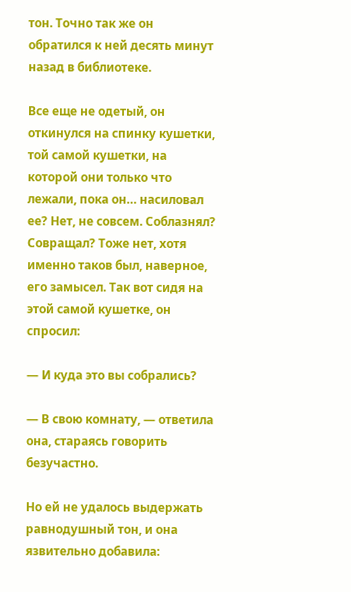тон. Точно так же он обратился к ней десять минут назад в библиотеке.

Все еще не одетый, он откинулся на спинку кушетки, той самой кушетки, на которой они только что лежали, пока он… насиловал ее? Нет, не совсем. Соблазнял? Совращал? Тоже нет, хотя именно таков был, наверное, его замысел. Так вот сидя на этой самой кушетке, он спросил:

— И куда это вы собрались?

— В свою комнату, — ответила она, стараясь говорить безучастно.

Но ей не удалось выдержать равнодушный тон, и она язвительно добавила: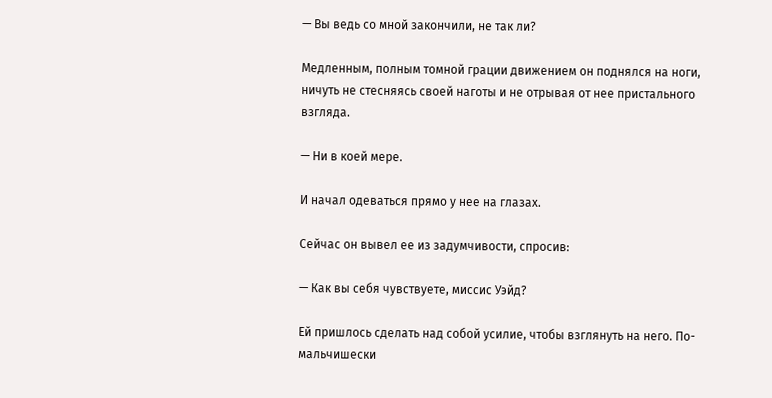— Вы ведь со мной закончили, не так ли?

Медленным, полным томной грации движением он поднялся на ноги, ничуть не стесняясь своей наготы и не отрывая от нее пристального взгляда.

— Ни в коей мере.

И начал одеваться прямо у нее на глазах.

Сейчас он вывел ее из задумчивости, спросив:

— Как вы себя чувствуете, миссис Уэйд?

Ей пришлось сделать над собой усилие, чтобы взглянуть на него. По-мальчишески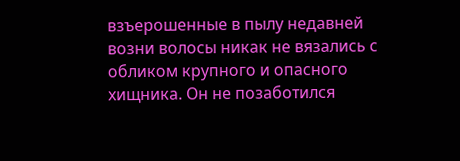взъерошенные в пылу недавней возни волосы никак не вязались с обликом крупного и опасного хищника. Он не позаботился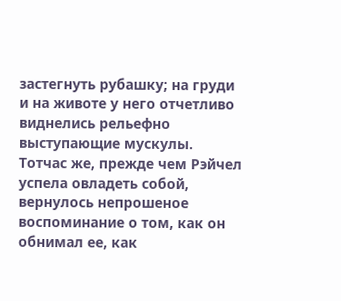застегнуть рубашку; на груди и на животе у него отчетливо виднелись рельефно выступающие мускулы. Тотчас же, прежде чем Рэйчел успела овладеть собой, вернулось непрошеное воспоминание о том, как он обнимал ее, как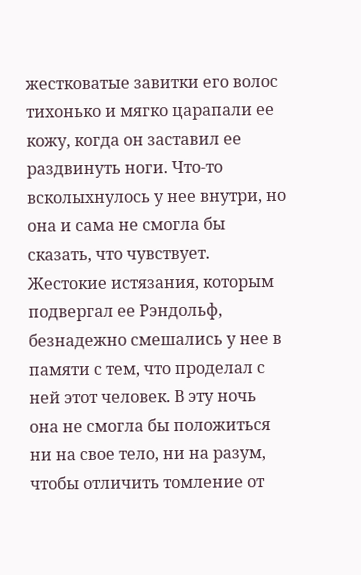жестковатые завитки его волос тихонько и мягко царапали ее кожу, когда он заставил ее раздвинуть ноги. Что-то всколыхнулось у нее внутри, но она и сама не смогла бы сказать, что чувствует. Жестокие истязания, которым подвергал ее Рэндольф, безнадежно смешались у нее в памяти с тем, что проделал с ней этот человек. В эту ночь она не смогла бы положиться ни на свое тело, ни на разум, чтобы отличить томление от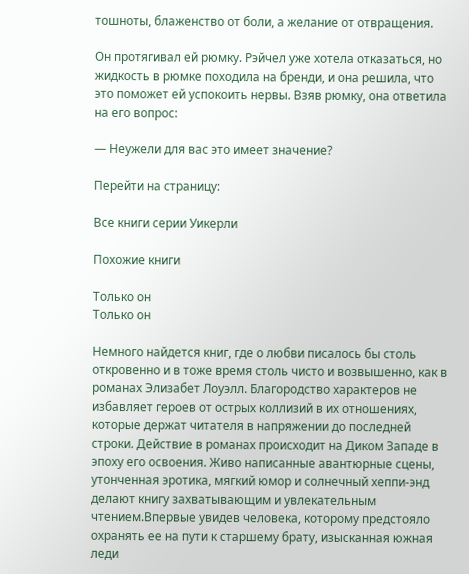тошноты, блаженство от боли, а желание от отвращения.

Он протягивал ей рюмку. Рэйчел уже хотела отказаться, но жидкость в рюмке походила на бренди, и она решила, что это поможет ей успокоить нервы. Взяв рюмку, она ответила на его вопрос:

— Неужели для вас это имеет значение?

Перейти на страницу:

Все книги серии Уикерли

Похожие книги

Только он
Только он

Немного найдется книг, где о любви писалось бы столь откровенно и в тоже время столь чисто и возвышенно, как в романах Элизабет Лоуэлл. Благородство характеров не избавляет героев от острых коллизий в их отношениях, которые держат читателя в напряжении до последней строки. Действие в романах происходит на Диком Западе в эпоху его освоения. Живо написанные авантюрные сцены, утонченная эротика, мягкий юмор и солнечный хеппи-энд делают книгу захватывающим и увлекательным чтением.Впервые увидев человека, которому предстояло охранять ее на пути к старшему брату, изысканная южная леди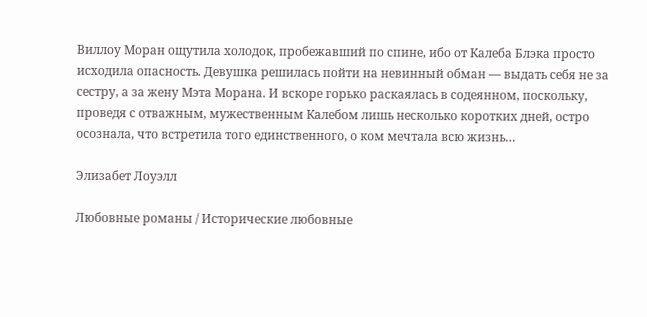Виллоу Моран ощутила холодок, пробежавший по спине, ибо от Калеба Блэка просто исходила опасность. Девушка решилась пойти на невинный обман — выдать себя не за сестру, а за жену Мэта Морана. И вскоре горько раскаялась в содеянном, поскольку, проведя с отважным, мужественным Калебом лишь несколько коротких дней, остро осознала, что встретила того единственного, о ком мечтала всю жизнь…

Элизабет Лоуэлл

Любовные романы / Исторические любовные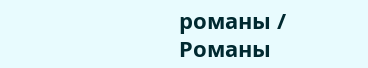романы / Романы